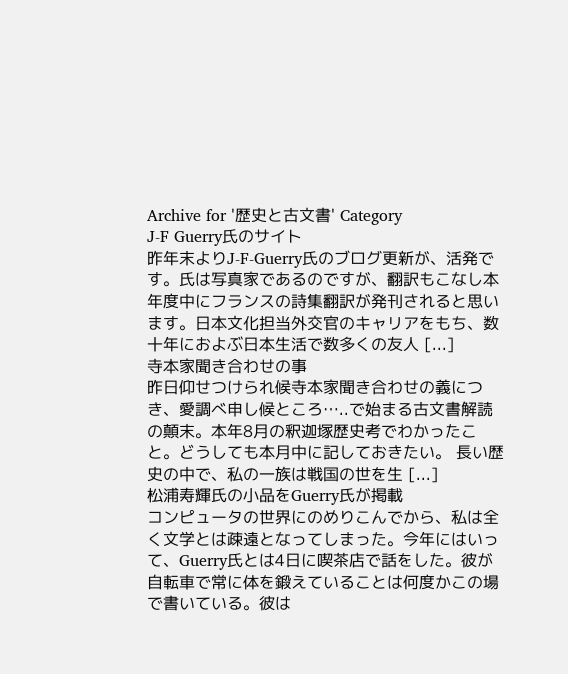Archive for '歴史と古文書' Category
J-F Guerry氏のサイト
昨年末よりJ-F-Guerry氏のブログ更新が、活発です。氏は写真家であるのですが、翻訳もこなし本年度中にフランスの詩集翻訳が発刊されると思います。日本文化担当外交官のキャリアをもち、数十年におよぶ日本生活で数多くの友人 [...]
寺本家聞き合わせの事
昨日仰せつけられ候寺本家聞き合わせの義につき、愛調べ申し候ところ…..で始まる古文書解読の顛末。本年8月の釈迦塚歴史考でわかったこと。どうしても本月中に記しておきたい。 長い歴史の中で、私の一族は戦国の世を生 [...]
松浦寿輝氏の小品をGuerry氏が掲載
コンピュータの世界にのめりこんでから、私は全く文学とは疎遠となってしまった。今年にはいって、Guerry氏とは4日に喫茶店で話をした。彼が自転車で常に体を鍛えていることは何度かこの場で書いている。彼は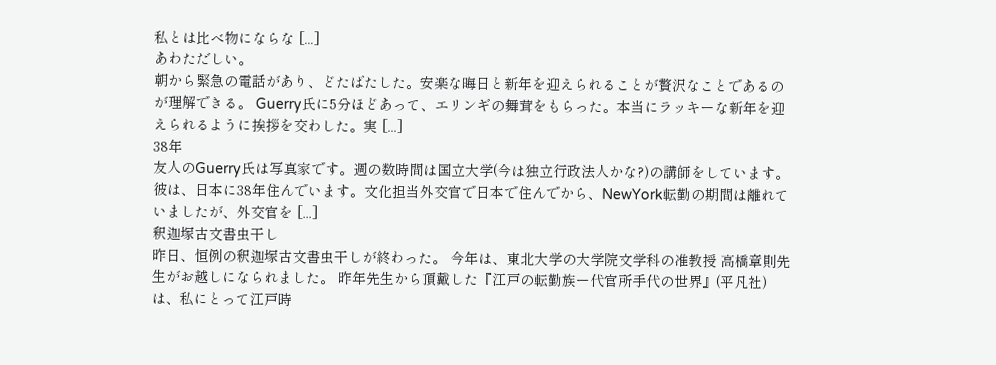私とは比べ物にならな [...]
あわただしい。
朝から緊急の電話があり、どたばたした。安楽な晦日と新年を迎えられることが贅沢なことであるのが理解できる。 Guerry氏に5分ほどあって、エリンギの舞茸をもらった。本当にラッキーな新年を迎えられるように挨拶を交わした。実 [...]
38年
友人のGuerry氏は写真家です。週の数時間は国立大学(今は独立行政法人かな?)の講師をしています。 彼は、日本に38年住んでいます。文化担当外交官で日本で住んでから、NewYork転勤の期間は離れていましたが、外交官を [...]
釈迦塚古文書虫干し
昨日、恒例の釈迦塚古文書虫干しが終わった。 今年は、東北大学の大学院文学科の准教授 高橋章則先生がお越しになられました。 昨年先生から頂戴した『江戸の転勤族ー代官所手代の世界』(平凡社)は、私にとって江戸時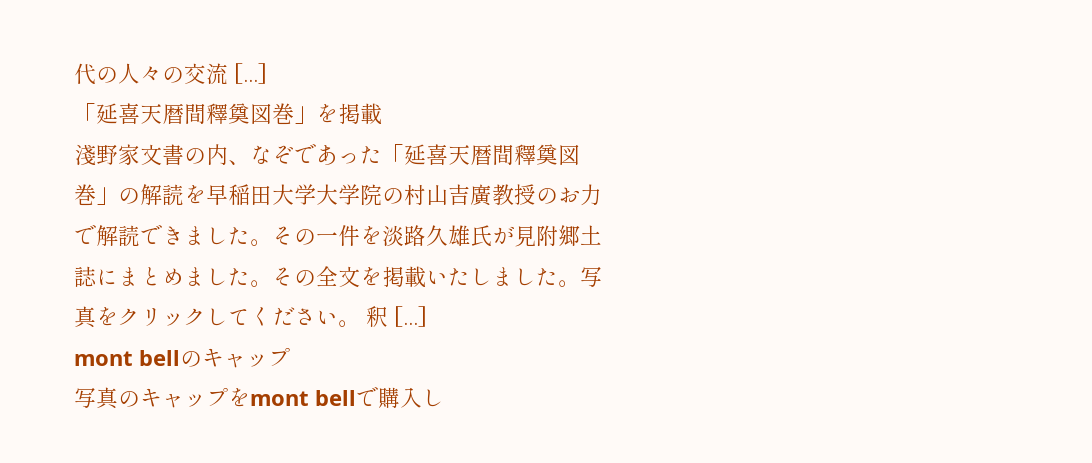代の人々の交流 [...]
「延喜天暦間釋奠図巻」を掲載
淺野家文書の内、なぞであった「延喜天暦間釋奠図巻」の解読を早稲田大学大学院の村山吉廣教授のお力で解読できました。その一件を淡路久雄氏が見附郷土誌にまとめました。その全文を掲載いたしました。写真をクリックしてください。 釈 [...]
mont bellのキャップ
写真のキャップをmont bellで購入し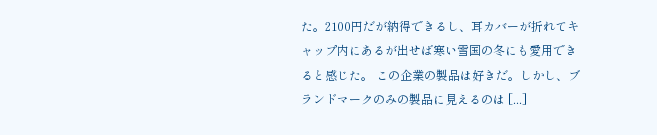た。2100円だが納得できるし、耳カバーが折れてキャップ内にあるが出せば寒い雪国の冬にも愛用できると感じた。 この企業の製品は好きだ。しかし、ブランドマークのみの製品に見えるのは [...]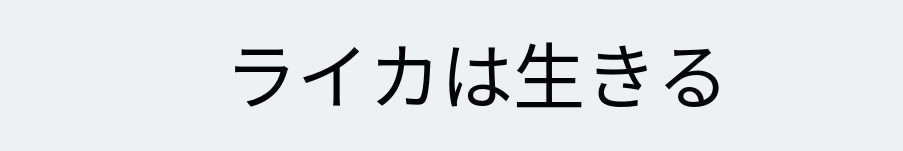ライカは生きる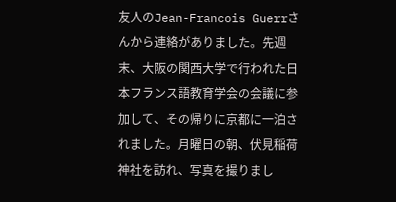友人のJean-Francois Guerrさんから連絡がありました。先週末、大阪の関西大学で行われた日本フランス語教育学会の会議に参加して、その帰りに京都に一泊されました。月曜日の朝、伏見稲荷神社を訪れ、写真を撮りまし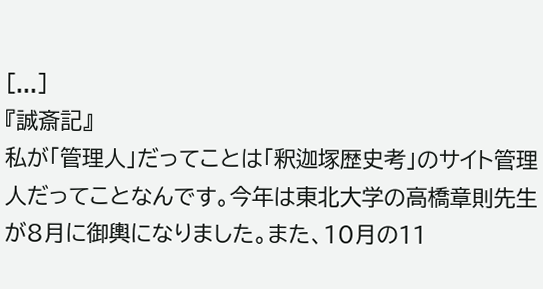[...]
『誠斎記』
私が「管理人」だってことは「釈迦塚歴史考」のサイト管理人だってことなんです。今年は東北大学の高橋章則先生が8月に御輿になりました。また、10月の11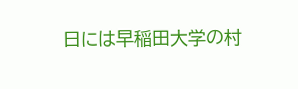日には早稲田大学の村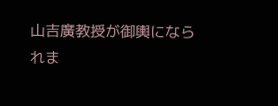山吉廣教授が御輿になられま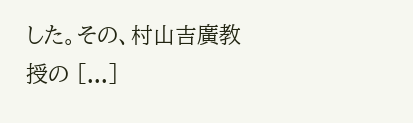した。その、村山吉廣教授の [...]